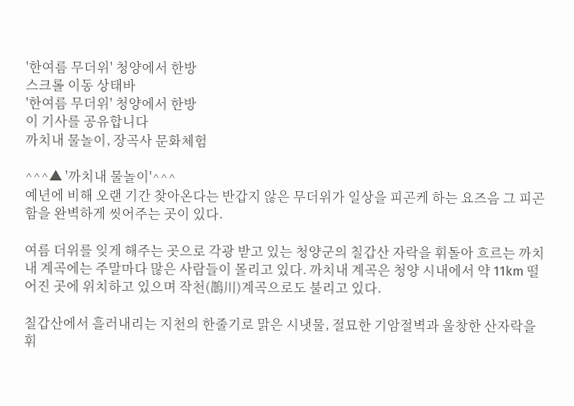'한여름 무더위' 청양에서 한방
스크롤 이동 상태바
'한여름 무더위' 청양에서 한방
이 기사를 공유합니다
까치내 물놀이, 장곡사 문화체험

^^^▲ '까치내 물놀이'^^^
예년에 비해 오랜 기간 찾아온다는 반갑지 않은 무더위가 일상을 피곤케 하는 요즈음 그 피곤함을 완벽하게 씻어주는 곳이 있다.

여름 더위를 잊게 해주는 곳으로 각광 받고 있는 청양군의 칠갑산 자락을 휘돌아 흐르는 까치내 계곡에는 주말마다 많은 사람들이 몰리고 있다. 까치내 계곡은 청양 시내에서 약 11km 떨어진 곳에 위치하고 있으며 작천(鵲川)계곡으로도 불리고 있다.

칠갑산에서 흘러내리는 지천의 한줄기로 맑은 시냇물, 절묘한 기암절벽과 울창한 산자락을 휘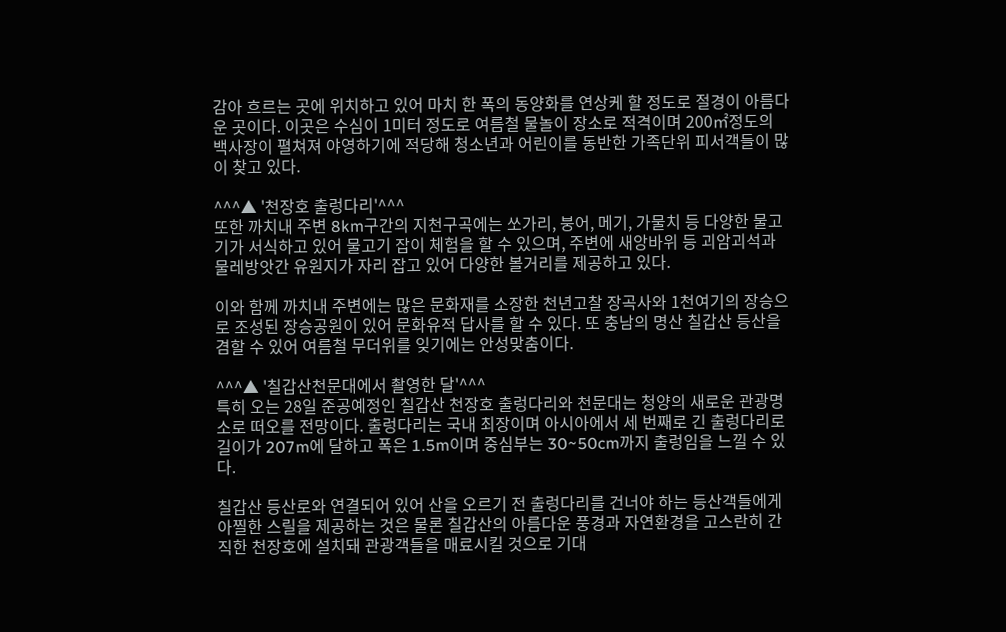감아 흐르는 곳에 위치하고 있어 마치 한 폭의 동양화를 연상케 할 정도로 절경이 아름다운 곳이다. 이곳은 수심이 1미터 정도로 여름철 물놀이 장소로 적격이며 200㎡정도의 백사장이 펼쳐져 야영하기에 적당해 청소년과 어린이를 동반한 가족단위 피서객들이 많이 찾고 있다.

^^^▲ '천장호 출렁다리'^^^
또한 까치내 주변 8km구간의 지천구곡에는 쏘가리, 붕어, 메기, 가물치 등 다양한 물고기가 서식하고 있어 물고기 잡이 체험을 할 수 있으며, 주변에 새앙바위 등 괴암괴석과 물레방앗간 유원지가 자리 잡고 있어 다양한 볼거리를 제공하고 있다.

이와 함께 까치내 주변에는 많은 문화재를 소장한 천년고찰 장곡사와 1천여기의 장승으로 조성된 장승공원이 있어 문화유적 답사를 할 수 있다. 또 충남의 명산 칠갑산 등산을 겸할 수 있어 여름철 무더위를 잊기에는 안성맞춤이다.

^^^▲ '칠갑산천문대에서 촬영한 달'^^^
특히 오는 28일 준공예정인 칠갑산 천장호 출렁다리와 천문대는 청양의 새로운 관광명소로 떠오를 전망이다. 출렁다리는 국내 최장이며 아시아에서 세 번째로 긴 출렁다리로 길이가 207m에 달하고 폭은 1.5m이며 중심부는 30~50cm까지 출렁임을 느낄 수 있다.

칠갑산 등산로와 연결되어 있어 산을 오르기 전 출렁다리를 건너야 하는 등산객들에게 아찔한 스릴을 제공하는 것은 물론 칠갑산의 아름다운 풍경과 자연환경을 고스란히 간직한 천장호에 설치돼 관광객들을 매료시킬 것으로 기대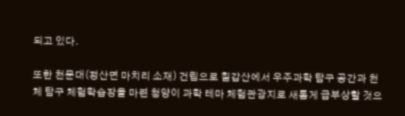되고 있다.

또한 천문대(정산면 마치리 소재) 건립으로 칠갑산에서 우주과학 탐구 공간과 천체 탐구 체험학습장을 마련 청양이 과학 테마 체험관광지로 새롭게 급부상할 것으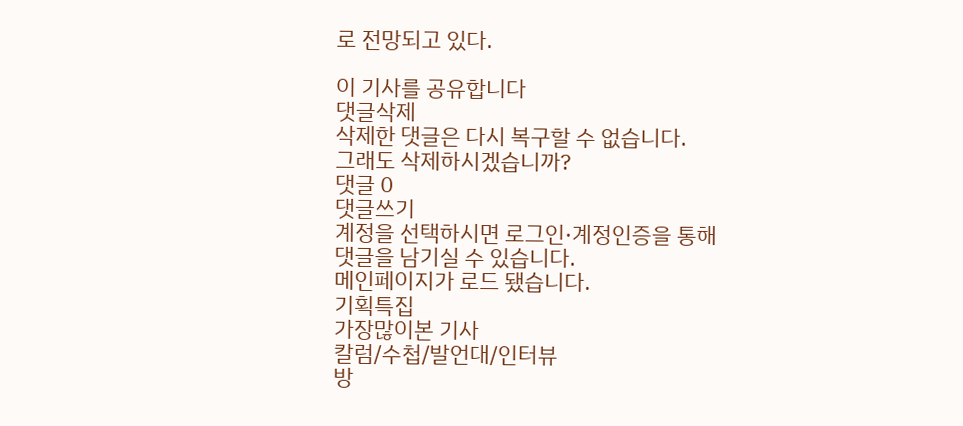로 전망되고 있다.

이 기사를 공유합니다
댓글삭제
삭제한 댓글은 다시 복구할 수 없습니다.
그래도 삭제하시겠습니까?
댓글 0
댓글쓰기
계정을 선택하시면 로그인·계정인증을 통해
댓글을 남기실 수 있습니다.
메인페이지가 로드 됐습니다.
기획특집
가장많이본 기사
칼럼/수첩/발언대/인터뷰
방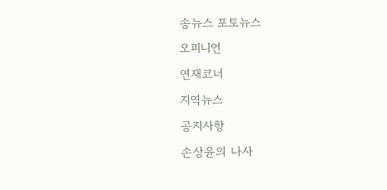송뉴스 포토뉴스
오피니언
연재코너
지역뉴스
공지사항
손상윤의 나사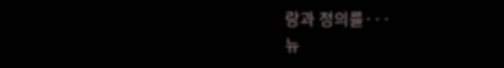랑과 정의를···
뉴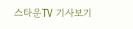스타운TV 기사보기